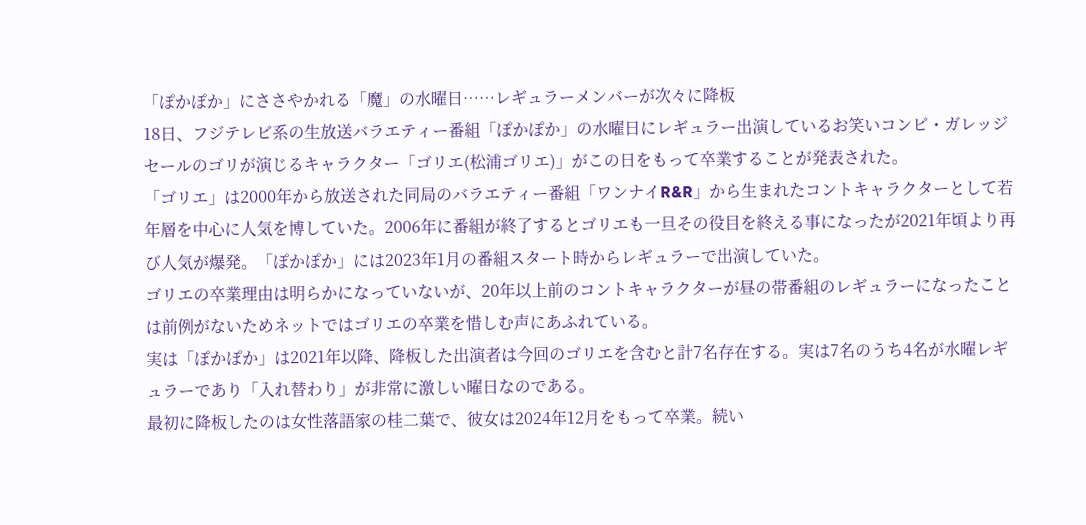「ぽかぽか」にささやかれる「魔」の水曜日……レギュラーメンバーが次々に降板
18日、フジテレビ系の生放送バラエティー番組「ぽかぽか」の水曜日にレギュラー出演しているお笑いコンビ・ガレッジセールのゴリが演じるキャラクター「ゴリエ(松浦ゴリエ)」がこの日をもって卒業することが発表された。
「ゴリエ」は2000年から放送された同局のバラエティー番組「ワンナイR&R」から生まれたコントキャラクターとして若年層を中心に人気を博していた。2006年に番組が終了するとゴリエも一旦その役目を終える事になったが2021年頃より再び人気が爆発。「ぽかぽか」には2023年1月の番組スタート時からレギュラーで出演していた。
ゴリエの卒業理由は明らかになっていないが、20年以上前のコントキャラクターが昼の帯番組のレギュラーになったことは前例がないためネットではゴリエの卒業を惜しむ声にあふれている。
実は「ぽかぽか」は2021年以降、降板した出演者は今回のゴリエを含むと計7名存在する。実は7名のうち4名が水曜レギュラーであり「入れ替わり」が非常に激しい曜日なのである。
最初に降板したのは女性落語家の桂二葉で、彼女は2024年12月をもって卒業。続い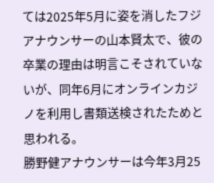ては2025年5月に姿を消したフジアナウンサーの山本賢太で、彼の卒業の理由は明言こそされていないが、同年6月にオンラインカジノを利用し書類送検されたためと思われる。
勝野健アナウンサーは今年3月25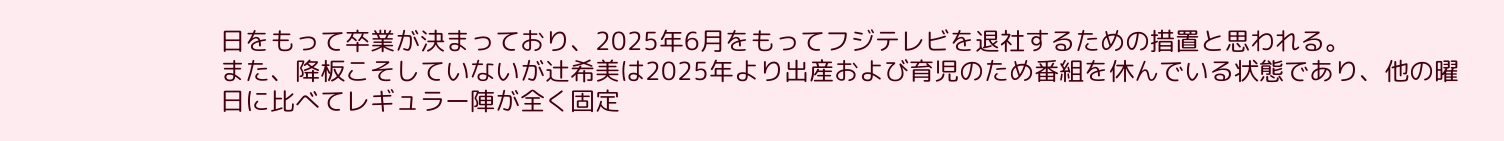日をもって卒業が決まっており、2025年6月をもってフジテレビを退社するための措置と思われる。
また、降板こそしていないが辻希美は2025年より出産および育児のため番組を休んでいる状態であり、他の曜日に比べてレギュラー陣が全く固定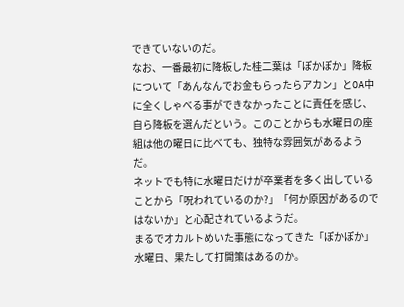できていないのだ。
なお、一番最初に降板した桂二葉は「ぽかぽか」降板について「あんなんでお金もらったらアカン」とOA中に全くしゃべる事ができなかったことに責任を感じ、自ら降板を選んだという。このことからも水曜日の座組は他の曜日に比べても、独特な雰囲気があるようだ。
ネットでも特に水曜日だけが卒業者を多く出していることから「呪われているのか?」「何か原因があるのではないか」と心配されているようだ。
まるでオカルトめいた事態になってきた「ぽかぽか」水曜日、果たして打開策はあるのか。